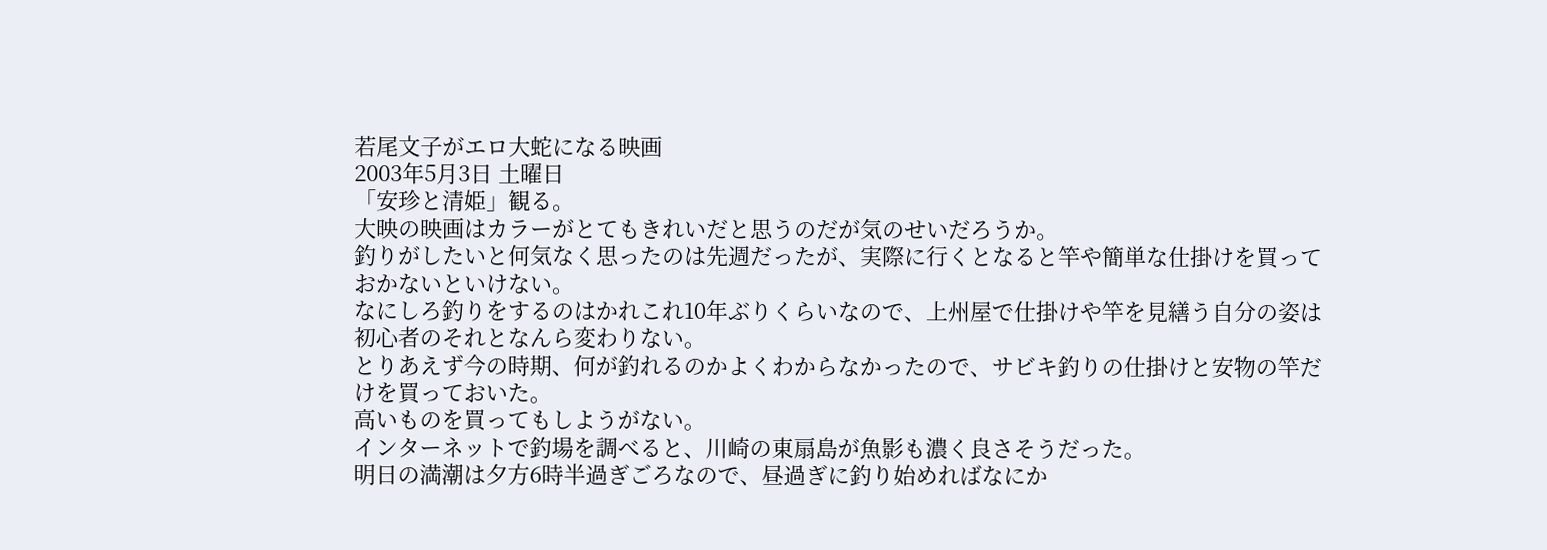若尾文子がエロ大蛇になる映画
2003年5月3日 土曜日
「安珍と清姫」観る。
大映の映画はカラーがとてもきれいだと思うのだが気のせいだろうか。
釣りがしたいと何気なく思ったのは先週だったが、実際に行くとなると竿や簡単な仕掛けを買っておかないといけない。
なにしろ釣りをするのはかれこれ10年ぶりくらいなので、上州屋で仕掛けや竿を見繕う自分の姿は初心者のそれとなんら変わりない。
とりあえず今の時期、何が釣れるのかよくわからなかったので、サビキ釣りの仕掛けと安物の竿だけを買っておいた。
高いものを買ってもしようがない。
インターネットで釣場を調べると、川崎の東扇島が魚影も濃く良さそうだった。
明日の満潮は夕方6時半過ぎごろなので、昼過ぎに釣り始めればなにか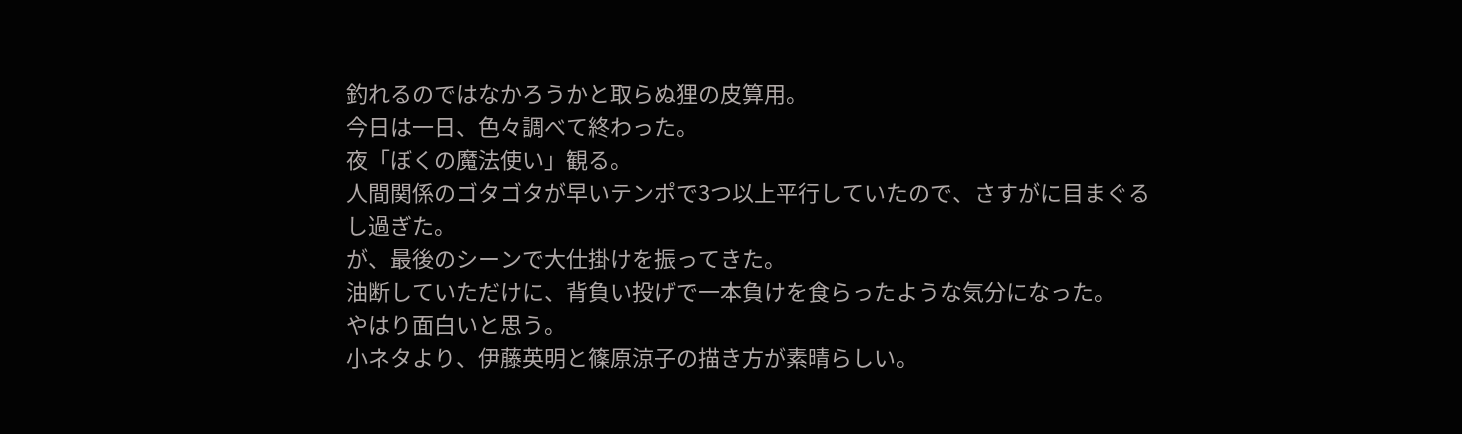釣れるのではなかろうかと取らぬ狸の皮算用。
今日は一日、色々調べて終わった。
夜「ぼくの魔法使い」観る。
人間関係のゴタゴタが早いテンポで3つ以上平行していたので、さすがに目まぐるし過ぎた。
が、最後のシーンで大仕掛けを振ってきた。
油断していただけに、背負い投げで一本負けを食らったような気分になった。
やはり面白いと思う。
小ネタより、伊藤英明と篠原涼子の描き方が素晴らしい。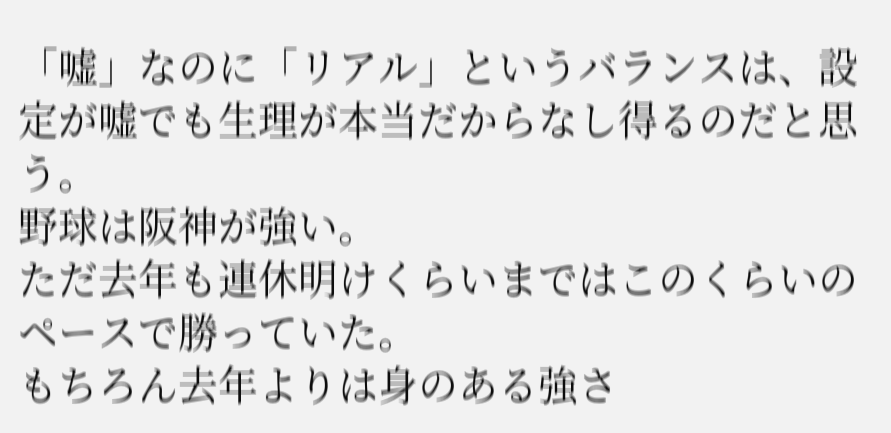「嘘」なのに「リアル」というバランスは、設定が嘘でも生理が本当だからなし得るのだと思う。
野球は阪神が強い。
ただ去年も連休明けくらいまではこのくらいのペースで勝っていた。
もちろん去年よりは身のある強さ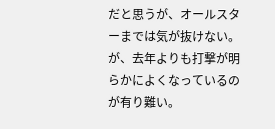だと思うが、オールスターまでは気が抜けない。
が、去年よりも打撃が明らかによくなっているのが有り難い。